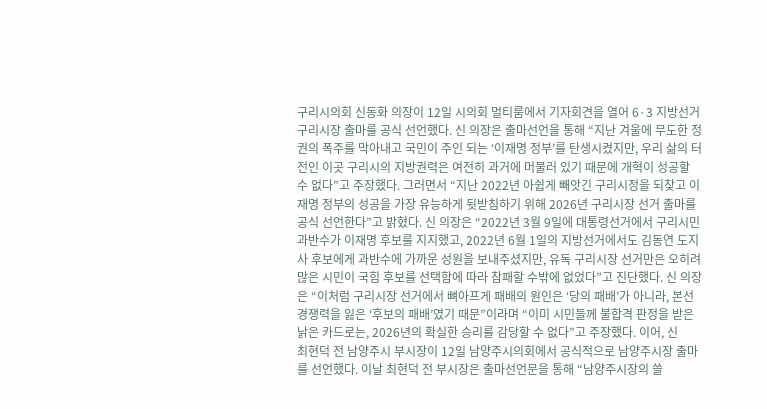구리시의회 신동화 의장이 12일 시의회 멀티룸에서 기자회견을 열어 6·3 지방선거 구리시장 출마를 공식 선언했다. 신 의장은 출마선언을 통해 “지난 겨울에 무도한 정권의 폭주를 막아내고 국민이 주인 되는 ‘이재명 정부’를 탄생시켰지만, 우리 삶의 터전인 이곳 구리시의 지방권력은 여전히 과거에 머물러 있기 때문에 개혁이 성공할 수 없다”고 주장했다. 그러면서 “지난 2022년 아쉽게 빼앗긴 구리시정을 되찾고 이재명 정부의 성공을 가장 유능하게 뒷받침하기 위해 2026년 구리시장 선거 출마를 공식 선언한다”고 밝혔다. 신 의장은 “2022년 3월 9일에 대통령선거에서 구리시민 과반수가 이재명 후보를 지지했고, 2022년 6월 1일의 지방선거에서도 김동연 도지사 후보에게 과반수에 가까운 성원을 보내주셨지만, 유독 구리시장 선거만은 오히려 많은 시민이 국힘 후보를 선택함에 따라 참패할 수밖에 없었다”고 진단했다. 신 의장은 “이처럼 구리시장 선거에서 뼈아프게 패배의 원인은 ‘당의 패배’가 아니라, 본선 경쟁력을 잃은 ‘후보의 패배’였기 때문”이라며 “이미 시민들께 불합격 판정을 받은 낡은 카드로는, 2026년의 확실한 승리를 감당할 수 없다”고 주장했다. 이어, 신
최현덕 전 남양주시 부시장이 12일 남양주시의회에서 공식적으로 남양주시장 출마를 선언했다. 이날 최현덕 전 부시장은 출마선언문을 통해 “남양주시장의 쓸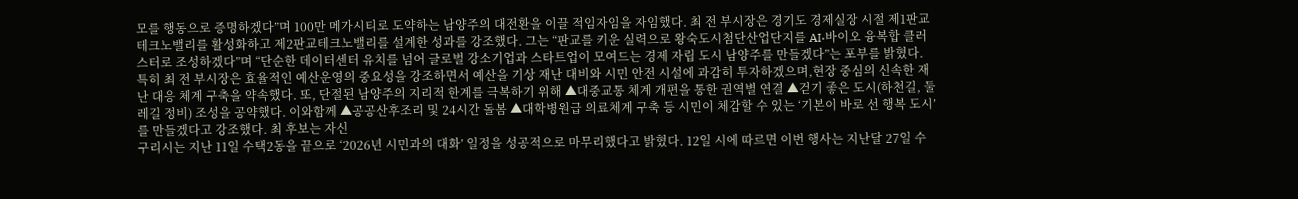모를 행동으로 증명하겠다”며 100만 메가시티로 도약하는 남양주의 대전환을 이끌 적임자임을 자임했다. 최 전 부시장은 경기도 경제실장 시절 제1판교테크노밸리를 활성화하고 제2판교테크노밸리를 설계한 성과를 강조했다. 그는 “판교를 키운 실력으로 왕숙도시첨단산업단지를 AI·바이오 융복합 클러스터로 조성하겠다”며 “단순한 데이터센터 유치를 넘어 글로벌 강소기업과 스타트업이 모여드는 경제 자립 도시 남양주를 만들겠다”는 포부를 밝혔다. 특히 최 전 부시장은 효율적인 예산운영의 중요성을 강조하면서 예산을 기상 재난 대비와 시민 안전 시설에 과감히 투자하겠으며,현장 중심의 신속한 재난 대응 체계 구축을 약속했다. 또, 단절된 남양주의 지리적 한계를 극복하기 위해 ▲대중교통 체계 개편을 통한 권역별 연결 ▲걷기 좋은 도시(하천길, 둘레길 정비) 조성을 공약했다. 이와함께 ▲공공산후조리 및 24시간 돌봄 ▲대학병원급 의료체계 구축 등 시민이 체감할 수 있는 ‘기본이 바로 선 행복 도시’를 만들겠다고 강조했다. 최 후보는 자신
구리시는 지난 11일 수택2동을 끝으로 ‘2026년 시민과의 대화’ 일정을 성공적으로 마무리했다고 밝혔다. 12일 시에 따르면 이번 행사는 지난달 27일 수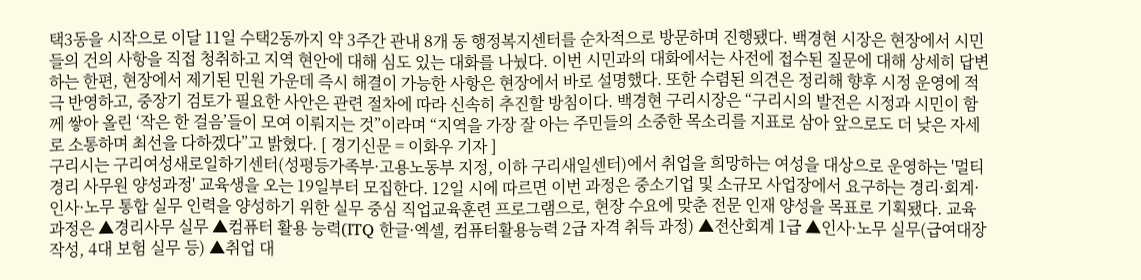택3동을 시작으로 이달 11일 수택2동까지 약 3주간 관내 8개 동 행정복지센터를 순차적으로 방문하며 진행됐다. 백경현 시장은 현장에서 시민들의 건의 사항을 직접 청취하고 지역 현안에 대해 심도 있는 대화를 나눴다. 이번 시민과의 대화에서는 사전에 접수된 질문에 대해 상세히 답변하는 한편, 현장에서 제기된 민원 가운데 즉시 해결이 가능한 사항은 현장에서 바로 설명했다. 또한 수렴된 의견은 정리해 향후 시정 운영에 적극 반영하고, 중장기 검토가 필요한 사안은 관련 절차에 따라 신속히 추진할 방침이다. 백경현 구리시장은 “구리시의 발전은 시정과 시민이 함께 쌓아 올린 ‘작은 한 걸음’들이 모여 이뤄지는 것”이라며 “지역을 가장 잘 아는 주민들의 소중한 목소리를 지표로 삼아 앞으로도 더 낮은 자세로 소통하며 최선을 다하겠다”고 밝혔다. [ 경기신문 = 이화우 기자 ]
구리시는 구리여성새로일하기센터(성평등가족부·고용노동부 지정, 이하 구리새일센터)에서 취업을 희망하는 여성을 대상으로 운영하는 '멀티경리 사무원 양성과정' 교육생을 오는 19일부터 모집한다. 12일 시에 따르면 이번 과정은 중소기업 및 소규모 사업장에서 요구하는 경리·회계·인사·노무 통합 실무 인력을 양성하기 위한 실무 중심 직업교육훈련 프로그램으로, 현장 수요에 맞춘 전문 인재 양성을 목표로 기획됐다. 교육과정은 ▲경리사무 실무 ▲컴퓨터 활용 능력(ITQ 한글·엑셀, 컴퓨터활용능력 2급 자격 취득 과정) ▲전산회계 1급 ▲인사·노무 실무(급여대장 작성, 4대 보험 실무 등) ▲취업 대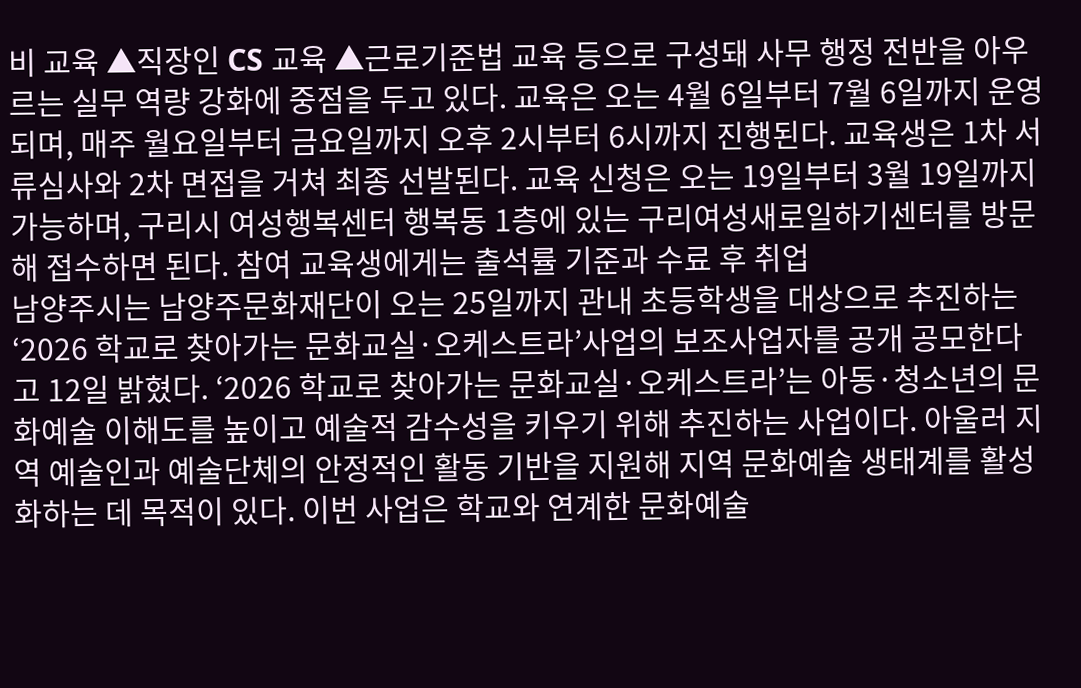비 교육 ▲직장인 CS 교육 ▲근로기준법 교육 등으로 구성돼 사무 행정 전반을 아우르는 실무 역량 강화에 중점을 두고 있다. 교육은 오는 4월 6일부터 7월 6일까지 운영되며, 매주 월요일부터 금요일까지 오후 2시부터 6시까지 진행된다. 교육생은 1차 서류심사와 2차 면접을 거쳐 최종 선발된다. 교육 신청은 오는 19일부터 3월 19일까지 가능하며, 구리시 여성행복센터 행복동 1층에 있는 구리여성새로일하기센터를 방문해 접수하면 된다. 참여 교육생에게는 출석률 기준과 수료 후 취업
남양주시는 남양주문화재단이 오는 25일까지 관내 초등학생을 대상으로 추진하는 ‘2026 학교로 찾아가는 문화교실·오케스트라’사업의 보조사업자를 공개 공모한다고 12일 밝혔다. ‘2026 학교로 찾아가는 문화교실·오케스트라’는 아동·청소년의 문화예술 이해도를 높이고 예술적 감수성을 키우기 위해 추진하는 사업이다. 아울러 지역 예술인과 예술단체의 안정적인 활동 기반을 지원해 지역 문화예술 생태계를 활성화하는 데 목적이 있다. 이번 사업은 학교와 연계한 문화예술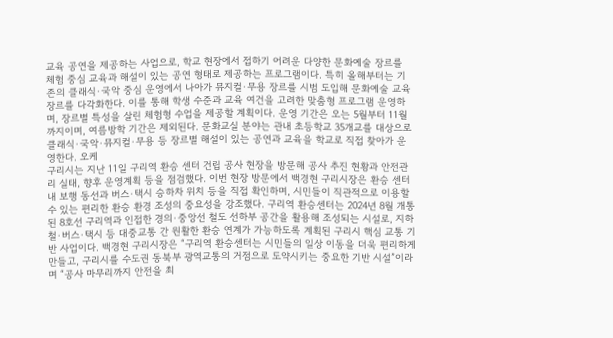교육 공연을 제공하는 사업으로, 학교 현장에서 접하기 어려운 다양한 문화예술 장르를 체험 중심 교육과 해설이 있는 공연 형태로 제공하는 프로그램이다. 특히 올해부터는 기존의 클래식·국악 중심 운영에서 나아가 뮤지컬·무용 장르를 시범 도입해 문화예술 교육 장르를 다각화한다. 이를 통해 학생 수준과 교육 여건을 고려한 맞춤형 프로그램 운영하며, 장르별 특성을 살린 체험형 수업을 제공할 계획이다. 운영 기간은 오는 5월부터 11월까지이며, 여름방학 기간은 제외된다. 문화교실 분야는 관내 초등학교 35개교를 대상으로 클래식·국악·뮤지컬·무용 등 장르별 해설이 있는 공연과 교육을 학교로 직접 찾아가 운영한다. 오케
구리시는 지난 11일 구리역 환승 센터 건립 공사 현장을 방문해 공사 추진 현황과 안전관리 실태, 향후 운영계획 등을 점검했다. 이번 현장 방문에서 백경현 구리시장은 환승 센터 내 보행 동선과 버스·택시 승하차 위치 등을 직접 확인하며, 시민들이 직관적으로 이용할 수 있는 편리한 환승 환경 조성의 중요성을 강조했다. 구리역 환승센터는 2024년 8월 개통된 8호선 구리역과 인접한 경의·중앙선 철도 선하부 공간을 활용해 조성되는 시설로, 지하철·버스·택시 등 대중교통 간 원활한 환승 연계가 가능하도록 계획된 구리시 핵심 교통 기반 사업이다. 백경현 구리시장은 “구리역 환승센터는 시민들의 일상 이동을 더욱 편리하게 만들고, 구리시를 수도권 동북부 광역교통의 거점으로 도약시키는 중요한 기반 시설”이라며 “공사 마무리까지 안전을 최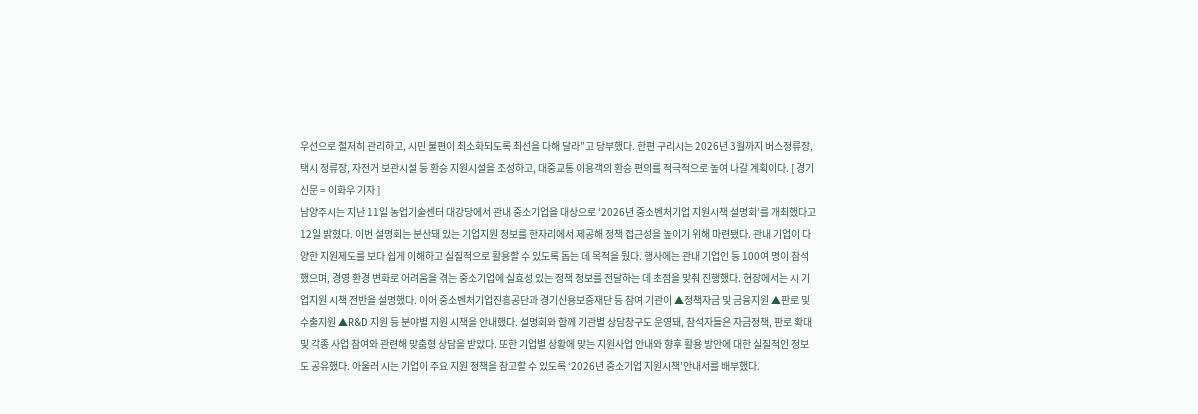우선으로 철저히 관리하고, 시민 불편이 최소화되도록 최선을 다해 달라”고 당부했다. 한편 구리시는 2026년 3월까지 버스정류장, 택시 정류장, 자전거 보관시설 등 환승 지원시설을 조성하고, 대중교통 이용객의 환승 편의를 적극적으로 높여 나갈 계획이다. [ 경기신문 = 이화우 기자 ]
남양주시는 지난 11일 농업기술센터 대강당에서 관내 중소기업을 대상으로 ‘2026년 중소벤처기업 지원시책 설명회’를 개최했다고 12일 밝혔다. 이번 설명회는 분산돼 있는 기업지원 정보를 한자리에서 제공해 정책 접근성을 높이기 위해 마련됐다. 관내 기업이 다양한 지원제도를 보다 쉽게 이해하고 실질적으로 활용할 수 있도록 돕는 데 목적을 뒀다. 행사에는 관내 기업인 등 100여 명이 참석했으며, 경영 환경 변화로 어려움을 겪는 중소기업에 실효성 있는 정책 정보를 전달하는 데 초점을 맞춰 진행했다. 현장에서는 시 기업지원 시책 전반을 설명했다. 이어 중소벤처기업진흥공단과 경기신용보증재단 등 참여 기관이 ▲정책자금 및 금융지원 ▲판로 및 수출지원 ▲R&D 지원 등 분야별 지원 시책을 안내했다. 설명회와 함께 기관별 상담창구도 운영돼, 참석자들은 자금정책, 판로 확대 및 각종 사업 참여와 관련해 맞춤형 상담을 받았다. 또한 기업별 상황에 맞는 지원사업 안내와 향후 활용 방안에 대한 실질적인 정보도 공유했다. 아울러 시는 기업이 주요 지원 정책을 참고할 수 있도록 ‘2026년 중소기업 지원시책’안내서를 배부했다.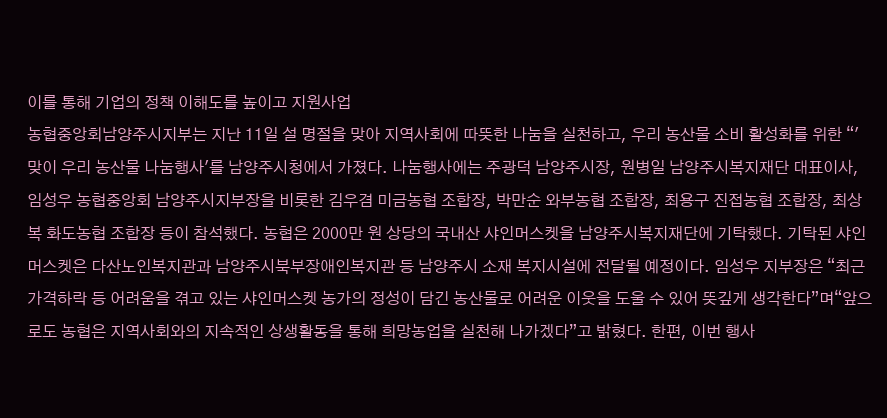이를 통해 기업의 정책 이해도를 높이고 지원사업
농협중앙회남양주시지부는 지난 11일 설 명절을 맞아 지역사회에 따뜻한 나눔을 실천하고, 우리 농산물 소비 활성화를 위한 “' 맞이 우리 농산물 나눔행사'를 남양주시청에서 가졌다. 나눔행사에는 주광덕 남양주시장, 원병일 남양주시복지재단 대표이사, 임성우 농협중앙회 남양주시지부장을 비롯한 김우겸 미금농협 조합장, 박만순 와부농협 조합장, 최용구 진접농협 조합장, 최상복 화도농협 조합장 등이 참석했다. 농협은 2000만 원 상당의 국내산 샤인머스켓을 남양주시복지재단에 기탁했다. 기탁된 샤인머스켓은 다산노인복지관과 남양주시북부장애인복지관 등 남양주시 소재 복지시설에 전달될 예정이다. 임성우 지부장은 “최근 가격하락 등 어려움을 겪고 있는 샤인머스켓 농가의 정성이 담긴 농산물로 어려운 이웃을 도울 수 있어 뜻깊게 생각한다”며“앞으로도 농협은 지역사회와의 지속적인 상생활동을 통해 희망농업을 실천해 나가겠다”고 밝혔다. 한편, 이번 행사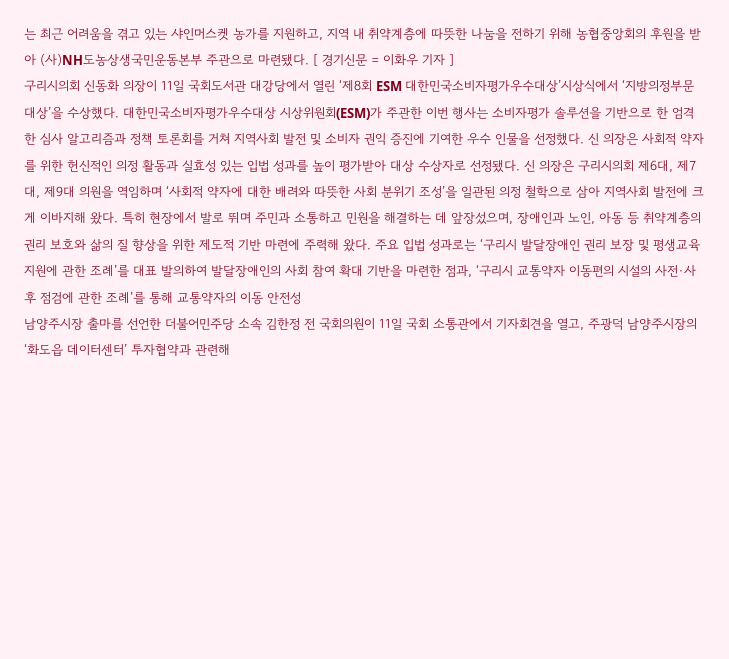는 최근 어려움을 겪고 있는 샤인머스켓 농가를 지원하고, 지역 내 취약계층에 따뜻한 나눔을 전하기 위해 농협중앙회의 후원을 받아 (사)NH도농상생국민운동본부 주관으로 마련됐다. [ 경기신문 = 이화우 기자 ]
구리시의회 신동화 의장이 11일 국회도서관 대강당에서 열린 ‘제8회 ESM 대한민국소비자평가우수대상’시상식에서 ‘지방의정부문 대상’을 수상했다. 대한민국소비자평가우수대상 시상위원회(ESM)가 주관한 이번 행사는 소비자평가 솔루션을 기반으로 한 엄격한 심사 알고리즘과 정책 토론회를 거쳐 지역사회 발전 및 소비자 권익 증진에 기여한 우수 인물을 선정했다. 신 의장은 사회적 약자를 위한 헌신적인 의정 활동과 실효성 있는 입법 성과를 높이 평가받아 대상 수상자로 선정됐다. 신 의장은 구리시의회 제6대, 제7대, 제9대 의원을 역임하며 ‘사회적 약자에 대한 배려와 따뜻한 사회 분위기 조성’을 일관된 의정 철학으로 삼아 지역사회 발전에 크게 이바지해 왔다. 특히 현장에서 발로 뛰며 주민과 소통하고 민원을 해결하는 데 앞장섰으며, 장애인과 노인, 아동 등 취약계층의 권리 보호와 삶의 질 향상을 위한 제도적 기반 마련에 주력해 왔다. 주요 입법 성과로는 ‘구리시 발달장애인 권리 보장 및 평생교육 지원에 관한 조례’를 대표 발의하여 발달장애인의 사회 참여 확대 기반을 마련한 점과, ‘구리시 교통약자 이동편의 시설의 사전·사후 점검에 관한 조례’를 통해 교통약자의 이동 안전성
남양주시장 출마를 선언한 더불어민주당 소속 김한정 전 국회의원이 11일 국회 소통관에서 기자회견을 열고, 주광덕 남양주시장의 ‘화도읍 데이터센터’ 투자협약과 관련해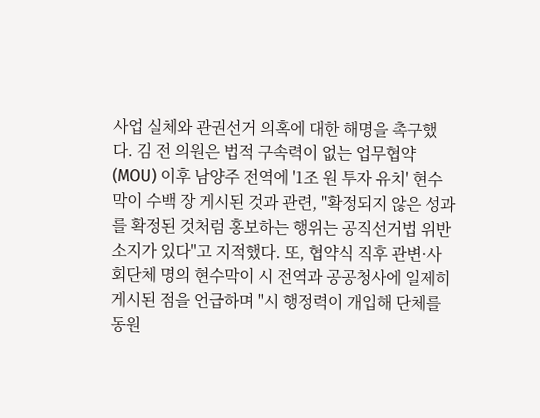사업 실체와 관권선거 의혹에 대한 해명을 촉구했다. 김 전 의원은 법적 구속력이 없는 업무협약(MOU) 이후 남양주 전역에 '1조 원 투자 유치' 현수막이 수백 장 게시된 것과 관련, "확정되지 않은 성과를 확정된 것처럼 홍보하는 행위는 공직선거법 위반 소지가 있다"고 지적했다. 또, 협약식 직후 관변·사회단체 명의 현수막이 시 전역과 공공청사에 일제히 게시된 점을 언급하며 "시 행정력이 개입해 단체를 동원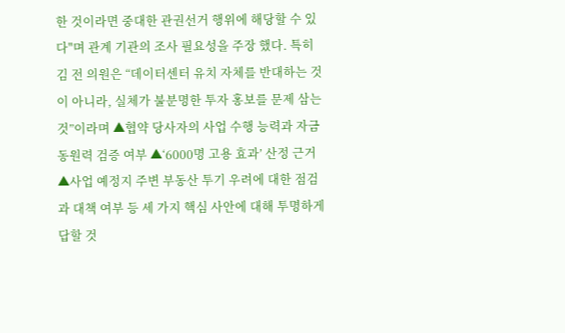한 것이라면 중대한 관권선거 행위에 해당할 수 있다"며 관계 기관의 조사 필요성을 주장 했다. 특히 김 전 의원은 “데이터센터 유치 자체를 반대하는 것이 아니라, 실체가 불분명한 투자 홍보를 문제 삼는 것”이라며 ▲협약 당사자의 사업 수행 능력과 자금 동원력 검증 여부 ▲‘6000명 고용 효과’ 산정 근거 ▲사업 예정지 주변 부동산 투기 우려에 대한 점검과 대책 여부 등 세 가지 핵심 사안에 대해 투명하게 답할 것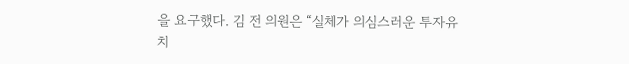을 요구했다. 김 전 의원은 “실체가 의심스러운 투자유치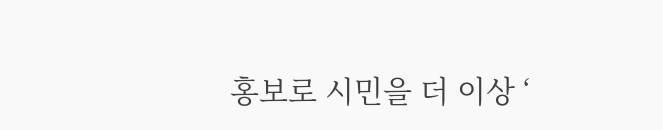홍보로 시민을 더 이상 ‘